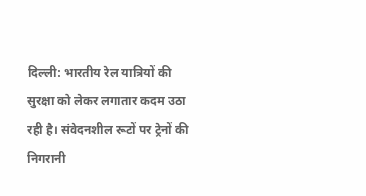दिल्ली: भारतीय रेल यात्रियों की सुरक्षा को लेकर लगातार कदम उठा रही है। संवेदनशील रूटों पर ट्रेनों की निगरानी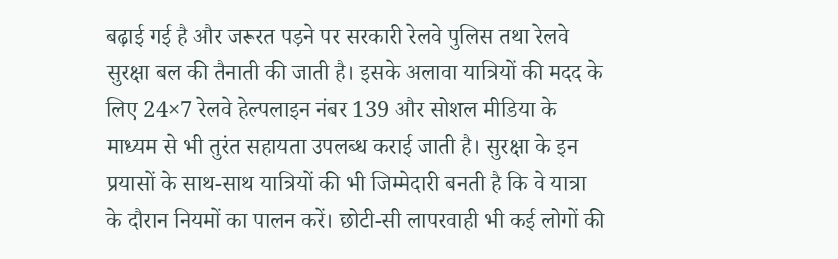बढ़ाई गई है और जरूरत पड़ने पर सरकारी रेलवे पुलिस तथा रेलवे सुरक्षा बल की तैनाती की जाती है। इसके अलावा यात्रियों की मदद के लिए 24×7 रेलवे हेल्पलाइन नंबर 139 और सोशल मीडिया के माध्यम से भी तुरंत सहायता उपलब्ध कराई जाती है। सुरक्षा के इन प्रयासों के साथ-साथ यात्रियों की भी जिम्मेदारी बनती है कि वे यात्रा के दौरान नियमों का पालन करें। छोटी-सी लापरवाही भी कई लोगों की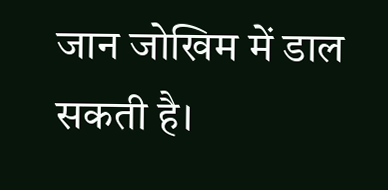जान जोखिम में डाल सकती है।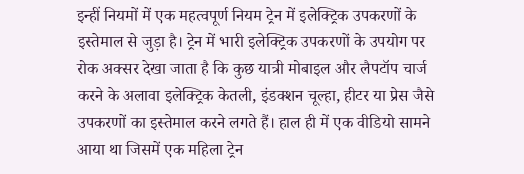इन्हीं नियमों में एक महत्वपूर्ण नियम ट्रेन में इलेक्ट्रिक उपकरणों के इस्तेमाल से जुड़ा है। ट्रेन में भारी इलेक्ट्रिक उपकरणों के उपयोग पर रोक अक्सर देखा जाता है कि कुछ यात्री मोबाइल और लैपटॉप चार्ज करने के अलावा इलेक्ट्रिक केतली, इंडक्शन चूल्हा, हीटर या प्रेस जैसे उपकरणों का इस्तेमाल करने लगते हैं। हाल ही में एक वीडियो सामने आया था जिसमें एक महिला ट्रेन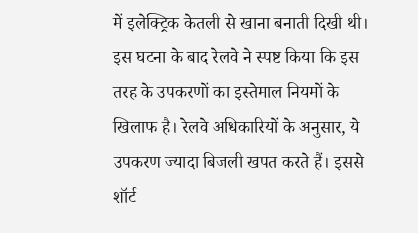में इलेक्ट्रिक केतली से खाना बनाती दिखी थी। इस घटना के बाद रेलवे ने स्पष्ट किया कि इस तरह के उपकरणों का इस्तेमाल नियमों के खिलाफ है। रेलवे अधिकारियों के अनुसार, ये उपकरण ज्यादा बिजली खपत करते हैं। इससे शॉर्ट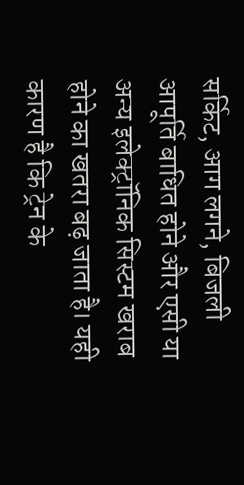सर्किट, आग लगने, बिजली आपूर्ति बाधित होने और एसी या अन्य इलेक्ट्रॉनिक सिस्टम खराब होने का खतरा बढ़ जाता है। यही कारण है कि ट्रेन के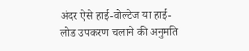अंदर ऐसे हाई-वोल्टेज या हाई-लोड उपकरण चलाने की अनुमति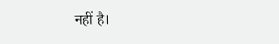नहीं है।